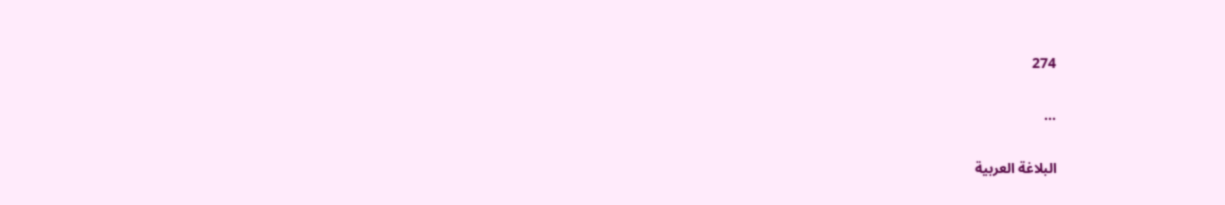274

...

البلاغة العربية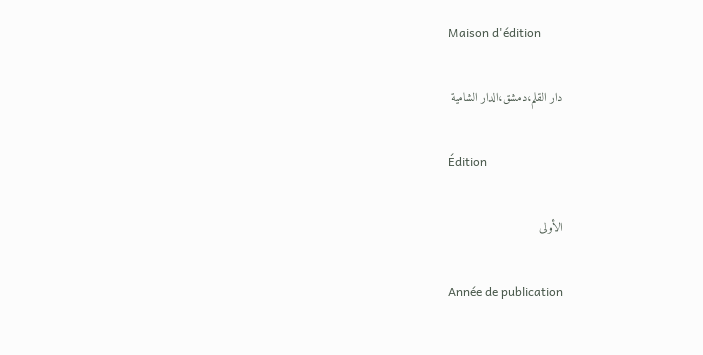Maison d'édition

دار القلم،دمشق،الدار الشامية

Édition

الأولى

Année de publication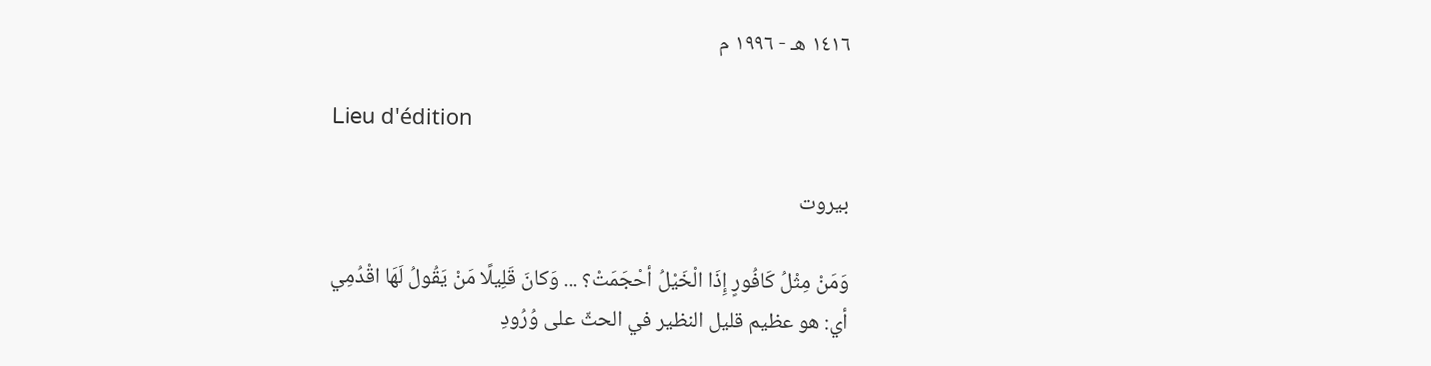١٤١٦ هـ - ١٩٩٦ م

Lieu d'édition

بيروت

وَمَنْ مِثْلُ كَافُورٍ إِذَا الْخَيْلُ أحْجَمَتْ؟ ... وَكانَ قَلِيلًا مَنْ يَقُولُ لَهَا اقْدُمِي
أي: هو عظيم قليل النظير في الحثّ على وُرُودِ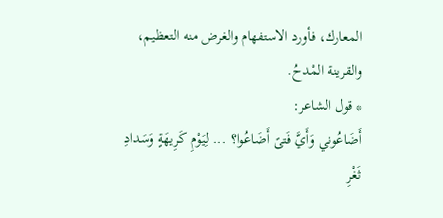المعارك، فأورد الاستفهام والغرض منه التعظيم، والقرينة المْدحُ.
* قول الشاعر:
أَضَاعُوني وَأَيَّ فَتىً أَضَاعُوا؟ ... لِيَوْمِ كَرِيهَةٍ وَسَدادِ ثَغْرِ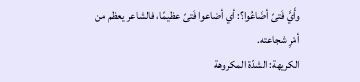وأَيَّ فَتىً أضَاعُوا؟: أي أضاعوا فَتىً عظيمًا، فالشاعر يعظم من أمْرِ شجاعته.
الكريهة: الشدّة المكروهة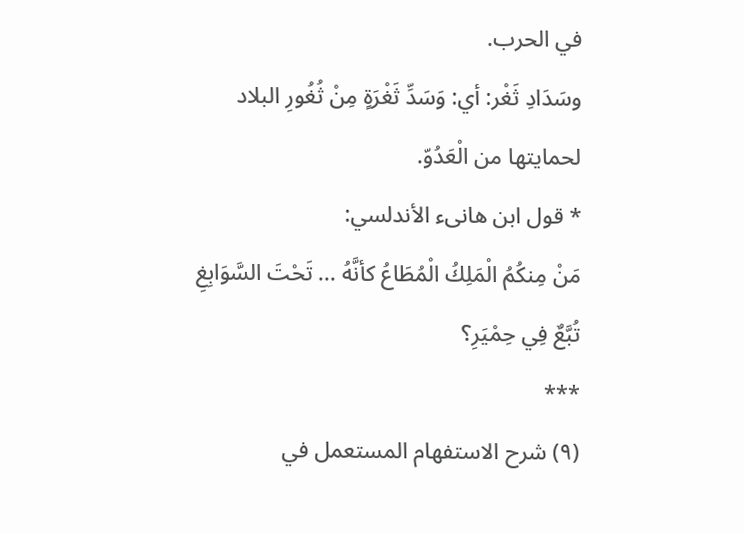في الحرب.
وسَدَادِ ثَغْر: أي: وَسَدِّ ثَغْرَةٍ مِنْ ثُغُورِ البلاد لحمايتها من الْعَدُوّ.
* قول ابن هانىء الأندلسي:
مَنْ مِنكُمُ الْمَلِكُ الْمُطَاعُ كأنَّهُ ... تَحْتَ السَّوَابِغِ تُبَّعٌ فِي حِمْيَرِ؟
***
(٩) شرح الاستفهام المستعمل في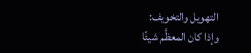التهويل والتخويف:
وإذا كان المعظَّم شيئًا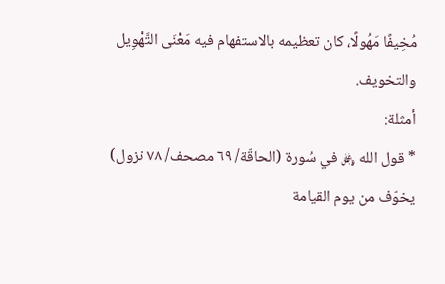مُخِيفًا مَهُولًا، كان تعظيمه بالاستفهام فيه مَعْنَى التَّهْوِيل والتخويف.
أمثلة:
* قول الله ﷿ في سُورة (الحاقّة/ ٦٩ مصحف/ ٧٨ نزول) يخوّف من يوم القيامة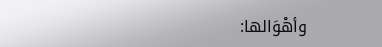وأهْوَالها: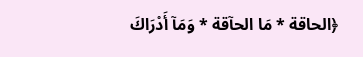﴿الحاقة * مَا الحآقة * وَمَآ أَدْرَاكَ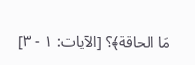مَا الحاقة﴾؟ [الآيات: ١ - ٣]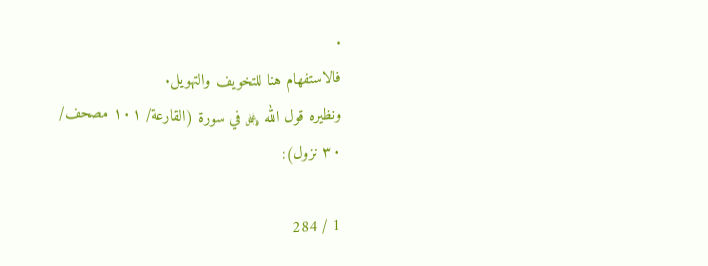.
فالاستفهام هنا للتخويف والتهويل.
ونظيره قول الله ﷿ في سورة (القارعة/ ١٠١ مصحف/ ٣٠ نزول):

1 / 284